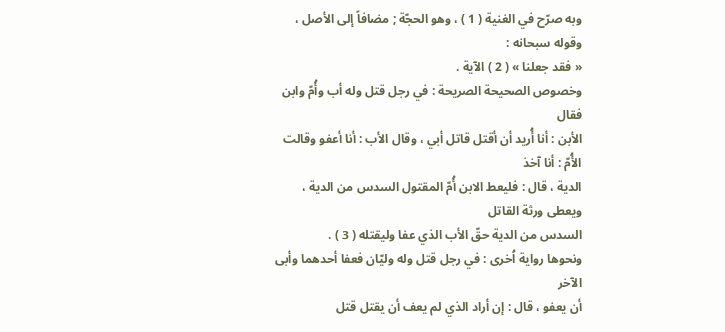وبه صرّح في الغنية ( 1 ) ، وهو الحجّة ; مضافاً إلى الأصل ، وقوله سبحانه :
« فقد جعلنا » ( 2 ) الآية .
وخصوص الصحيحة الصريحة : في رجل قتل وله أب وأُمّ وابن فقال
الأبن : أنا أُريد أن أقتل قاتل أبي ، وقال الأب : أنا أعفو وقالت الأُمّ : أنا آخذ
الدية ، قال : فليعط الابن أُمّ المقتول السدس من الدية ، ويعطى ورثة القاتل
السدس من الدية حقّ الأب الذي عفا وليقتله ( 3 ) .
ونحوها رواية اُخرى : في رجل قتل وله وليّان فعفا أحدهما وأبى الآخر
أن يعفو ، قال : إن أراد الذي لم يعف أن يقتل قتل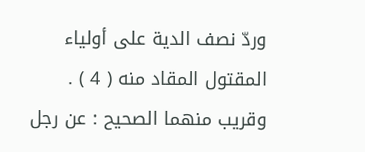وردّ نصف الدية على أولياء
المقتول المقاد منه ( 4 ) .
وقريب منهما الصحيح : عن رجل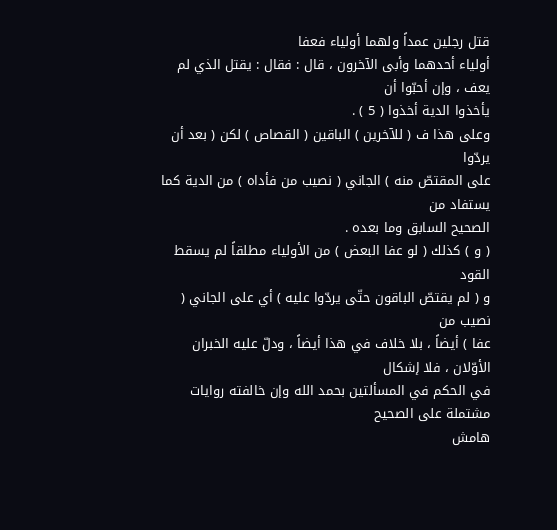قتل رجلين عمداً ولهما أولياء فعفا
أولياء أحدهما وأبى الآخرون ، قال : فقال : يقتل الذي لم يعف ، وإن أحبّوا أن
يأخذوا الدية أخذوا ( 5 ) .
وعلى هذا ف ( للآخرين ) الباقين ( القصاص ) لكن ( بعد أن يردّوا
على المقتصّ منه ) الجاني ( نصيب من فأداه ) من الدية كما يستفاد من
الصحيح السابق وما بعده .
( و ) كذلك ( لو عفا البعض ) من الأولياء مطلقاً لم يسقط القود
و ( لم يقتصّ الباقون حتّى يردّوا عليه ) أي على الجاني ( نصيب من
عفا ) أيضاً ، بلا خلاف في هذا أيضاً ، ودلّ عليه الخبران الأوّلان ، فلا إشكال
في الحكم في المسألتين بحمد الله وإن خالفته روايات مشتملة على الصحيح
هامش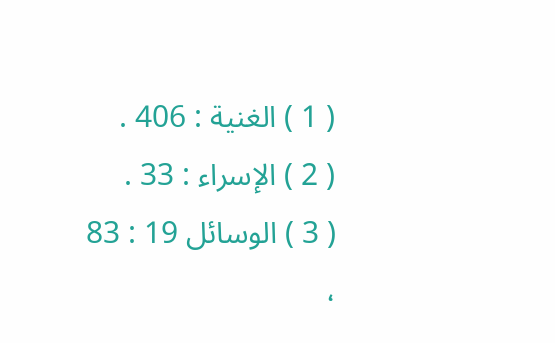( 1 ) الغنية : 406 .
( 2 ) الإسراء : 33 .
( 3 ) الوسائل 19 : 83 ،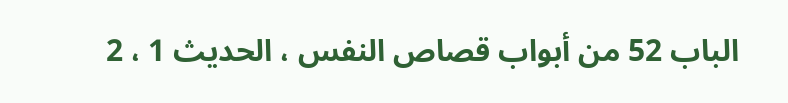الباب 52 من أبواب قصاص النفس ، الحديث 1 ، 2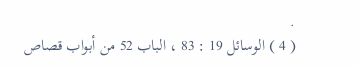.
( 4 ) الوسائل 19 : 83 ، الباب 52 من أبواب قصاص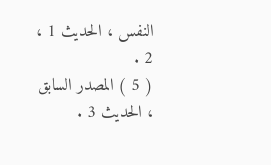النفس ، الحديث 1 ، 2 .
( 5 ) المصدر السابق ، الحديث 3 .